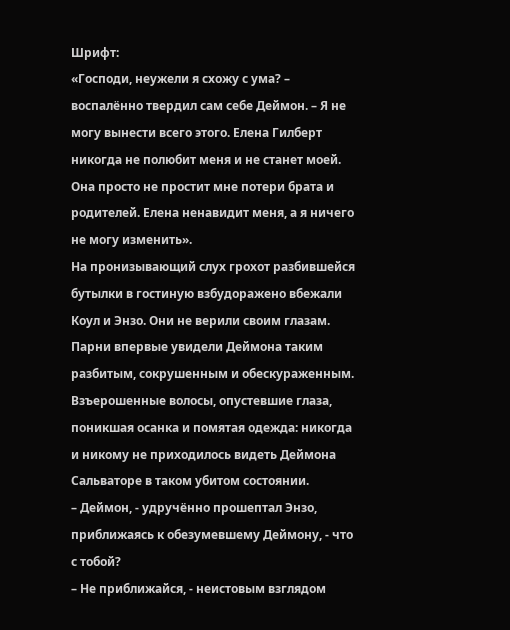Шрифт:
«Господи, неужели я схожу с ума? – воспалённо твердил сам себе Деймон. – Я не могу вынести всего этого. Елена Гилберт никогда не полюбит меня и не станет моей. Она просто не простит мне потери брата и родителей. Елена ненавидит меня, а я ничего не могу изменить».
На пронизывающий слух грохот разбившейся бутылки в гостиную взбудоражено вбежали Коул и Энзо. Они не верили своим глазам. Парни впервые увидели Деймона таким разбитым, сокрушенным и обескураженным. Взъерошенные волосы, опустевшие глаза, поникшая осанка и помятая одежда: никогда и никому не приходилось видеть Деймона Сальваторе в таком убитом состоянии.
– Деймон, - удручённо прошептал Энзо, приближаясь к обезумевшему Деймону, - что с тобой?
– Не приближайся, - неистовым взглядом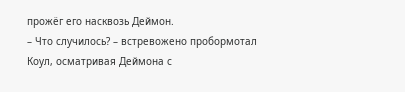прожёг его насквозь Деймон.
– Что случилось? – встревожено пробормотал Коул, осматривая Деймона с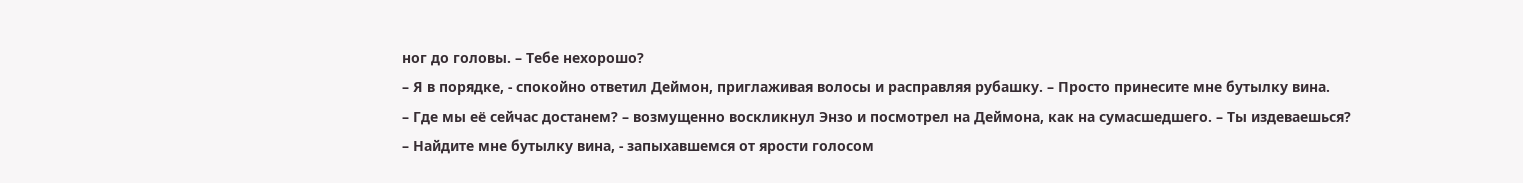ног до головы. – Тебе нехорошо?
– Я в порядке, - спокойно ответил Деймон, приглаживая волосы и расправляя рубашку. – Просто принесите мне бутылку вина.
– Где мы её сейчас достанем? – возмущенно воскликнул Энзо и посмотрел на Деймона, как на сумасшедшего. – Ты издеваешься?
– Найдите мне бутылку вина, - запыхавшемся от ярости голосом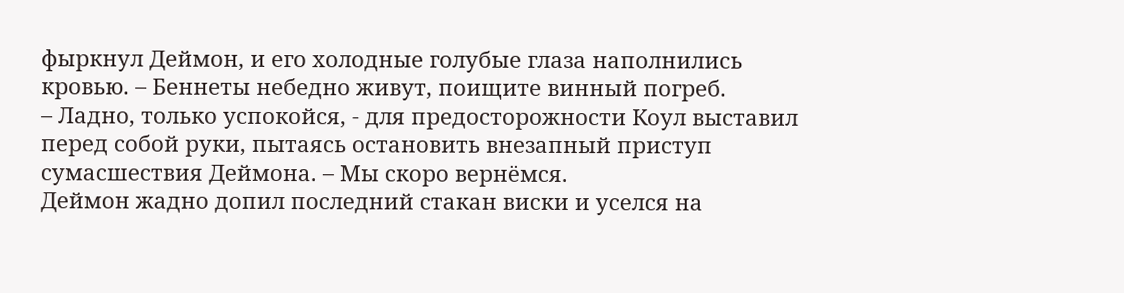фыркнул Деймон, и его холодные голубые глаза наполнились кровью. – Беннеты небедно живут, поищите винный погреб.
– Ладно, только успокойся, - для предосторожности Коул выставил перед собой руки, пытаясь остановить внезапный приступ сумасшествия Деймона. – Мы скоро вернёмся.
Деймон жадно допил последний стакан виски и уселся на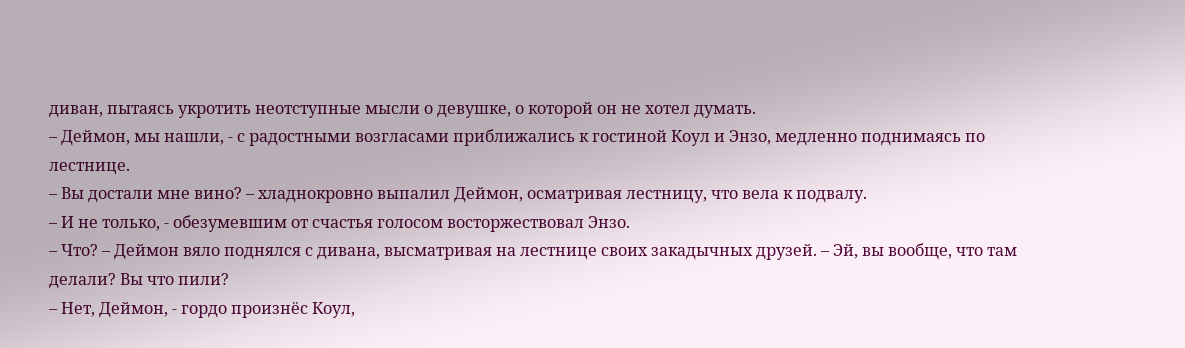диван, пытаясь укротить неотступные мысли о девушке, о которой он не хотел думать.
– Деймон, мы нашли, - с радостными возгласами приближались к гостиной Коул и Энзо, медленно поднимаясь по лестнице.
– Вы достали мне вино? – хладнокровно выпалил Деймон, осматривая лестницу, что вела к подвалу.
– И не только, - обезумевшим от счастья голосом восторжествовал Энзо.
– Что? – Деймон вяло поднялся с дивана, высматривая на лестнице своих закадычных друзей. – Эй, вы вообще, что там делали? Вы что пили?
– Нет, Деймон, - гордо произнёс Коул,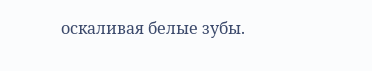оскаливая белые зубы.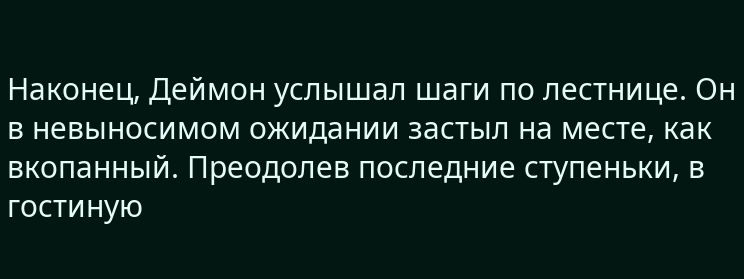Наконец, Деймон услышал шаги по лестнице. Он в невыносимом ожидании застыл на месте, как вкопанный. Преодолев последние ступеньки, в гостиную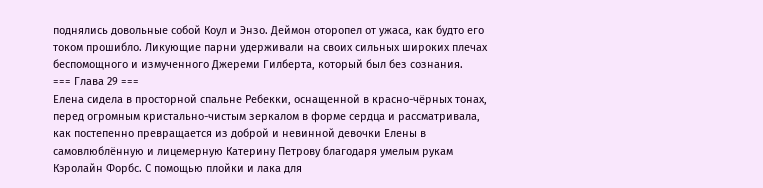поднялись довольные собой Коул и Энзо. Деймон оторопел от ужаса, как будто его током прошибло. Ликующие парни удерживали на своих сильных широких плечах беспомощного и измученного Джереми Гилберта, который был без сознания.
=== Глава 29 ===
Елена сидела в просторной спальне Ребекки, оснащенной в красно-чёрных тонах, перед огромным кристально-чистым зеркалом в форме сердца и рассматривала, как постепенно превращается из доброй и невинной девочки Елены в самовлюблённую и лицемерную Катерину Петрову благодаря умелым рукам Кэролайн Форбс. С помощью плойки и лака для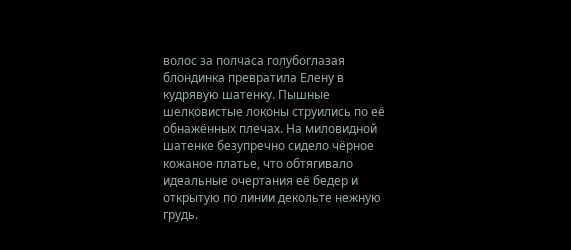волос за полчаса голубоглазая блондинка превратила Елену в кудрявую шатенку. Пышные шелковистые локоны струились по её обнажённых плечах. На миловидной шатенке безупречно сидело чёрное кожаное платье, что обтягивало идеальные очертания её бедер и открытую по линии декольте нежную грудь.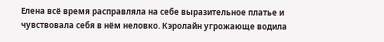Елена всё время расправляла на себе выразительное платье и чувствовала себя в нём неловко. Кэролайн угрожающе водила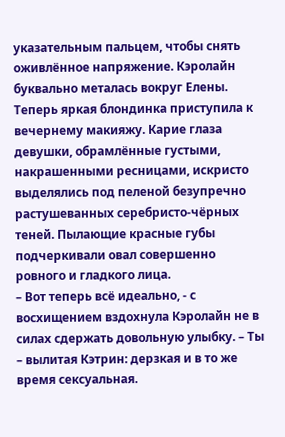указательным пальцем, чтобы снять оживлённое напряжение. Кэролайн буквально металась вокруг Елены. Теперь яркая блондинка приступила к вечернему макияжу. Карие глаза девушки, обрамлённые густыми, накрашенными ресницами, искристо выделялись под пеленой безупречно растушеванных серебристо-чёрных теней. Пылающие красные губы подчеркивали овал совершенно ровного и гладкого лица.
– Вот теперь всё идеально, - с восхищением вздохнула Кэролайн не в силах сдержать довольную улыбку. – Ты – вылитая Кэтрин: дерзкая и в то же время сексуальная.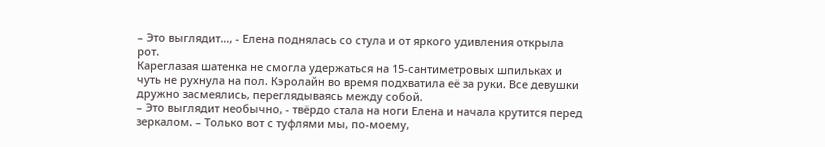– Это выглядит…, - Елена поднялась со стула и от яркого удивления открыла рот.
Кареглазая шатенка не смогла удержаться на 15-сантиметровых шпильках и чуть не рухнула на пол. Кэролайн во время подхватила её за руки. Все девушки дружно засмеялись, переглядываясь между собой.
– Это выглядит необычно, - твёрдо стала на ноги Елена и начала крутится перед зеркалом. – Только вот с туфлями мы, по-моему,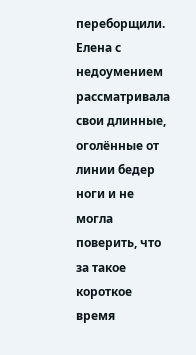переборщили.
Елена с недоумением рассматривала свои длинные, оголённые от линии бедер ноги и не могла поверить, что за такое короткое время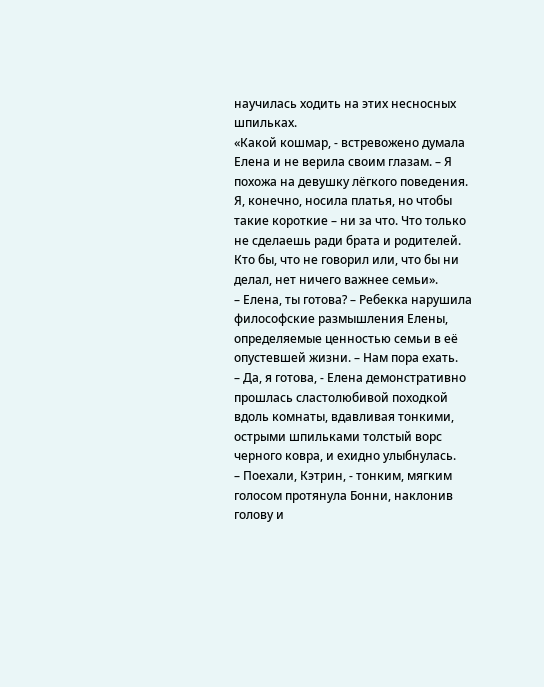научилась ходить на этих несносных шпильках.
«Какой кошмар, - встревожено думала Елена и не верила своим глазам. – Я похожа на девушку лёгкого поведения. Я, конечно, носила платья, но чтобы такие короткие – ни за что. Что только не сделаешь ради брата и родителей. Кто бы, что не говорил или, что бы ни делал, нет ничего важнее семьи».
– Елена, ты готова? – Ребекка нарушила философские размышления Елены, определяемые ценностью семьи в её опустевшей жизни. – Нам пора ехать.
– Да, я готова, - Елена демонстративно прошлась сластолюбивой походкой вдоль комнаты, вдавливая тонкими, острыми шпильками толстый ворс черного ковра, и ехидно улыбнулась.
– Поехали, Кэтрин, - тонким, мягким голосом протянула Бонни, наклонив голову и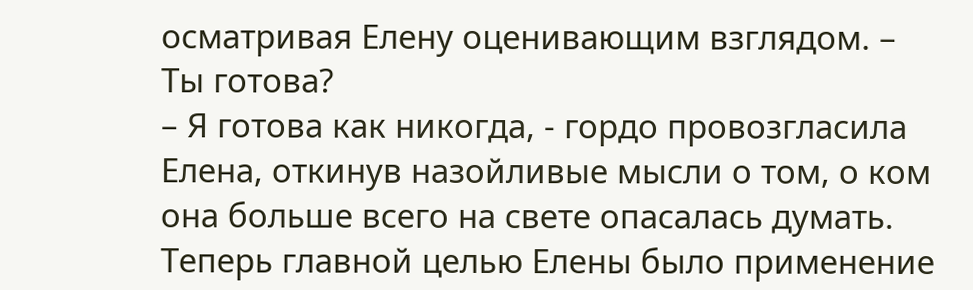осматривая Елену оценивающим взглядом. – Ты готова?
– Я готова как никогда, - гордо провозгласила Елена, откинув назойливые мысли о том, о ком она больше всего на свете опасалась думать. Теперь главной целью Елены было применение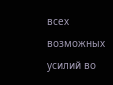всех возможных усилий во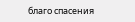благо спасения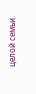целой семьи.